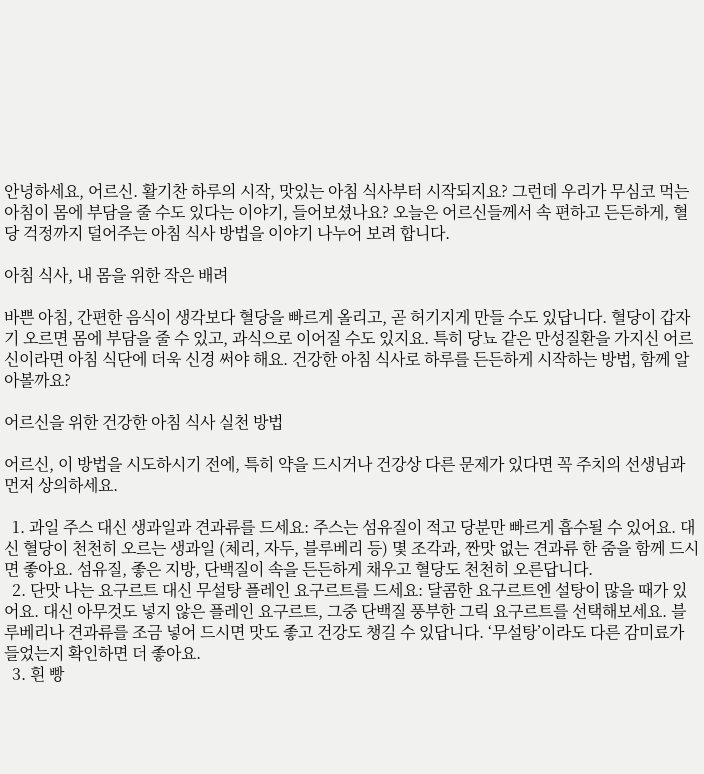안녕하세요, 어르신. 활기찬 하루의 시작, 맛있는 아침 식사부터 시작되지요? 그런데 우리가 무심코 먹는 아침이 몸에 부담을 줄 수도 있다는 이야기, 들어보셨나요? 오늘은 어르신들께서 속 편하고 든든하게, 혈당 걱정까지 덜어주는 아침 식사 방법을 이야기 나누어 보려 합니다.

아침 식사, 내 몸을 위한 작은 배려

바쁜 아침, 간편한 음식이 생각보다 혈당을 빠르게 올리고, 곧 허기지게 만들 수도 있답니다. 혈당이 갑자기 오르면 몸에 부담을 줄 수 있고, 과식으로 이어질 수도 있지요. 특히 당뇨 같은 만성질환을 가지신 어르신이라면 아침 식단에 더욱 신경 써야 해요. 건강한 아침 식사로 하루를 든든하게 시작하는 방법, 함께 알아볼까요?

어르신을 위한 건강한 아침 식사 실천 방법

어르신, 이 방법을 시도하시기 전에, 특히 약을 드시거나 건강상 다른 문제가 있다면 꼭 주치의 선생님과 먼저 상의하세요.

  1. 과일 주스 대신 생과일과 견과류를 드세요: 주스는 섬유질이 적고 당분만 빠르게 흡수될 수 있어요. 대신 혈당이 천천히 오르는 생과일 (체리, 자두, 블루베리 등) 몇 조각과, 짠맛 없는 견과류 한 줌을 함께 드시면 좋아요. 섬유질, 좋은 지방, 단백질이 속을 든든하게 채우고 혈당도 천천히 오른답니다.
  2. 단맛 나는 요구르트 대신 무설탕 플레인 요구르트를 드세요: 달콤한 요구르트엔 설탕이 많을 때가 있어요. 대신 아무것도 넣지 않은 플레인 요구르트, 그중 단백질 풍부한 그릭 요구르트를 선택해보세요. 블루베리나 견과류를 조금 넣어 드시면 맛도 좋고 건강도 챙길 수 있답니다. ‘무설탕’이라도 다른 감미료가 들었는지 확인하면 더 좋아요.
  3. 흰 빵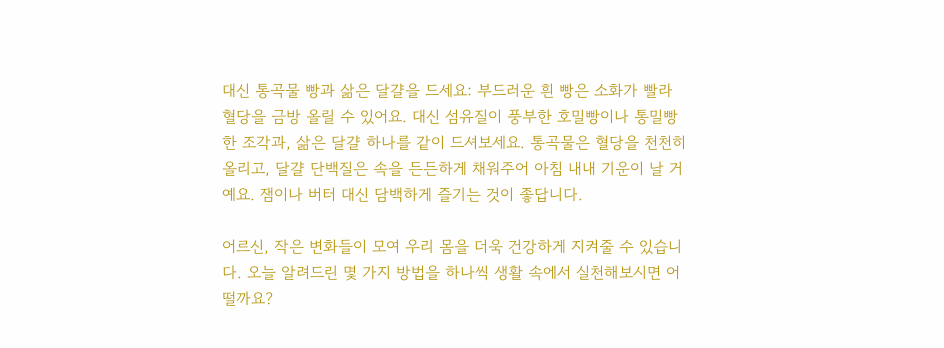대신 통곡물 빵과 삶은 달걀을 드세요: 부드러운 흰 빵은 소화가 빨라 혈당을 금방 올릴 수 있어요. 대신 섬유질이 풍부한 호밀빵이나 통밀빵 한 조각과, 삶은 달걀 하나를 같이 드셔보세요. 통곡물은 혈당을 천천히 올리고, 달걀 단백질은 속을 든든하게 채워주어 아침 내내 기운이 날 거예요. 잼이나 버터 대신 담백하게 즐기는 것이 좋답니다.

어르신, 작은 변화들이 모여 우리 몸을 더욱 건강하게 지켜줄 수 있습니다. 오늘 알려드린 몇 가지 방법을 하나씩 생활 속에서 실천해보시면 어떨까요?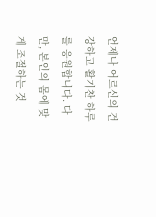언제나 어르신의 건강하고 활기찬 하루를 응원합니다. 다만, 본인의 몸에 맞게 조절하는 것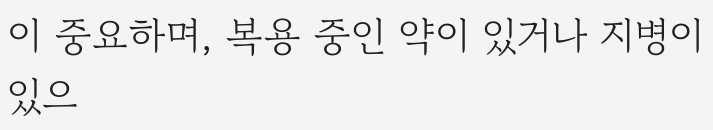이 중요하며, 복용 중인 약이 있거나 지병이 있으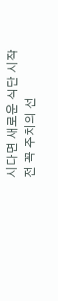시다면 새로운 식단 시작 전 꼭 주치의 선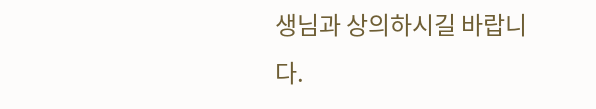생님과 상의하시길 바랍니다.